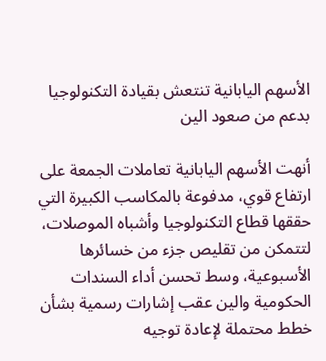الأسهم اليابانية تنتعش بقيادة التكنولوجيا بدعم من صعود الين

أنهت الأسهم اليابانية تعاملات الجمعة على ارتفاع قوي، مدفوعة بالمكاسب الكبيرة التي حققها قطاع التكنولوجيا وأشباه الموصلات، لتتمكن من تقليص جزء من خسائرها الأسبوعية، وسط تحسن أداء السندات الحكومية والين عقب إشارات رسمية بشأن خطط محتملة لإعادة توجيه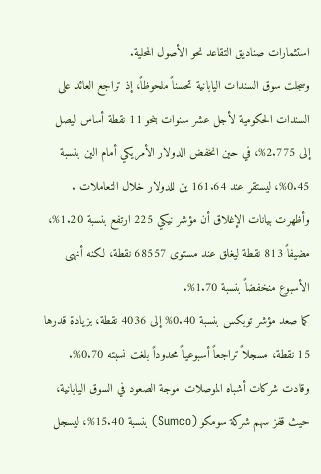استثمارات صناديق التقاعد نحو الأصول المحلية.
وسجلت سوق السندات اليابانية تحسناً ملحوظاً، إذ تراجع العائد على السندات الحكومية لأجل عشر سنوات بنحو 11 نقطة أساس ليصل إلى 2.775%، في حين انخفض الدولار الأمريكي أمام الين بنسبة 0.45%، ليستقر عند 161.64 ين للدولار خلال التعاملات .
وأظهرت بيانات الإغلاق أن مؤشر نيكي 225 ارتفع بنسبة 1.20%، مضيفاً 813 نقطة ليغلق عند مستوى 68557 نقطة، لكنه أنهى الأسبوع منخفضاً بنسبة 1.70%.
كما صعد مؤشر توبكس بنسبة 0.40% إلى 4036 نقطة، بزيادة قدرها 15 نقطة، مسجلاً تراجعاً أسبوعياً محدوداً بلغت نسبته 0.70%.
وقادت شركات أشباه الموصلات موجة الصعود في السوق اليابانية، حيث قفز سهم شركة سومكو (Sumco) بنسبة 15.40%، ليسجل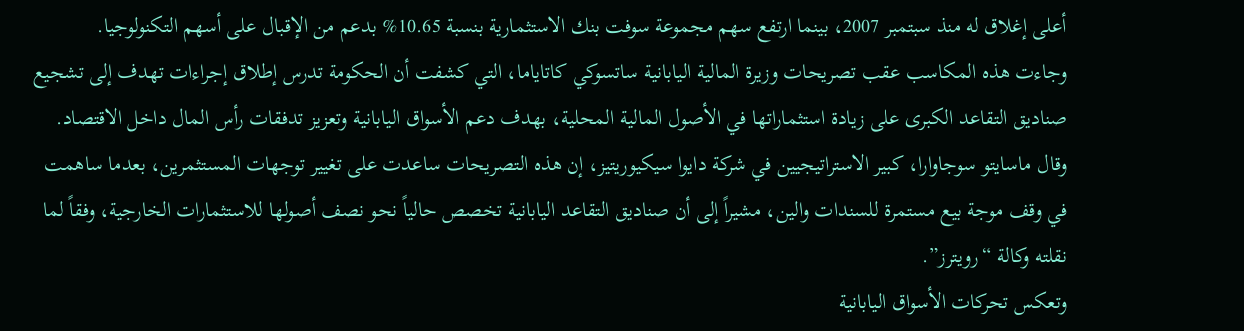أعلى إغلاق له منذ سبتمبر 2007، بينما ارتفع سهم مجموعة سوفت بنك الاستثمارية بنسبة 10.65% بدعم من الإقبال على أسهم التكنولوجيا.
وجاءت هذه المكاسب عقب تصريحات وزيرة المالية اليابانية ساتسوكي كاتاياما، التي كشفت أن الحكومة تدرس إطلاق إجراءات تهدف إلى تشجيع صناديق التقاعد الكبرى على زيادة استثماراتها في الأصول المالية المحلية، بهدف دعم الأسواق اليابانية وتعزيز تدفقات رأس المال داخل الاقتصاد.
وقال ماسايتو سوجاوارا، كبير الاستراتيجيين في شركة دايوا سيكيوريتيز، إن هذه التصريحات ساعدت على تغيير توجهات المستثمرين، بعدما ساهمت في وقف موجة بيع مستمرة للسندات والين، مشيراً إلى أن صناديق التقاعد اليابانية تخصص حالياً نحو نصف أصولها للاستثمارات الخارجية، وفقاً لما نقلته وكالة “رويترز”.
وتعكس تحركات الأسواق اليابانية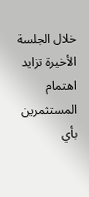خلال الجلسة الأخيرة تزايد اهتمام المستثمرين بأي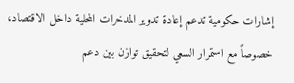إشارات حكومية تدعم إعادة تدوير المدخرات المحلية داخل الاقتصاد، خصوصاً مع استمرار السعي لتحقيق توازن بين دعم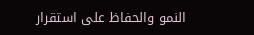النمو والحفاظ على استقرار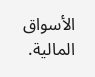الأسواق المالية.